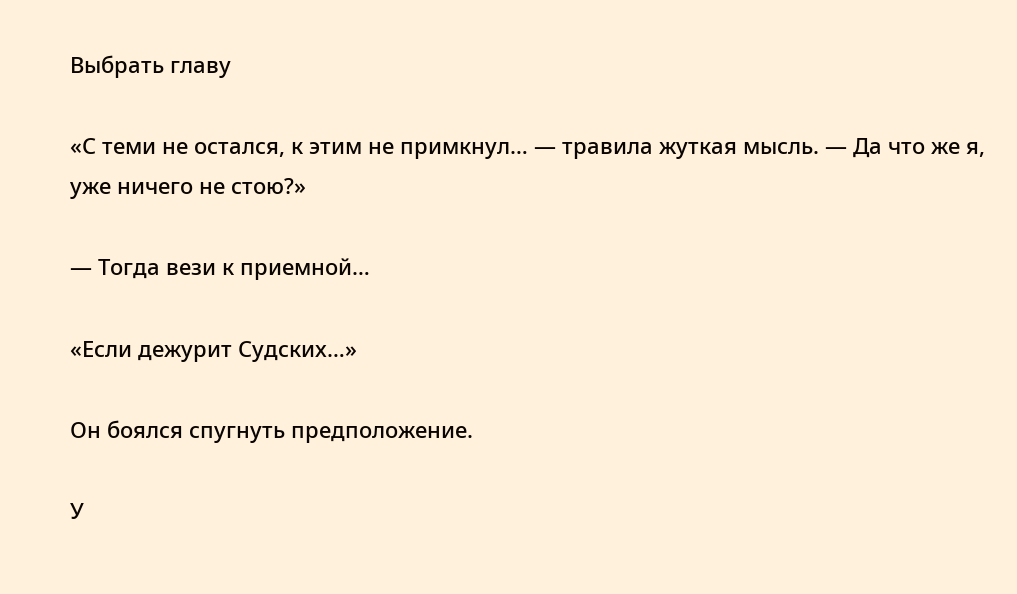Выбрать главу

«С теми не остался, к этим не примкнул… — травила жуткая мысль. — Да что же я, уже ничего не стою?»

— Тогда вези к приемной…

«Если дежурит Судских…»

Он боялся спугнуть предположение.

У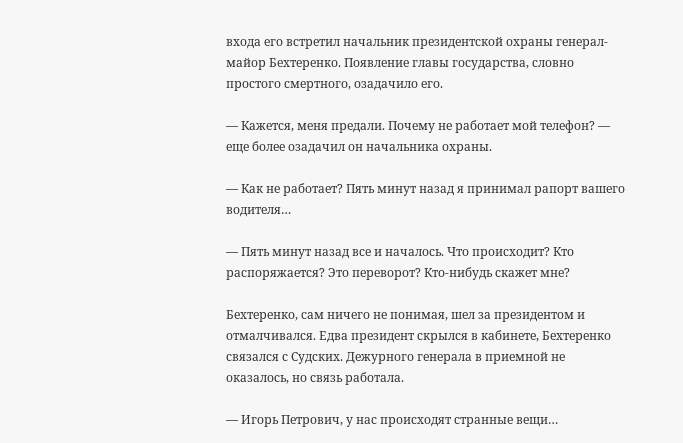входа его встретил начальник президентской охраны генерал-майор Бехтеренко. Появление главы государства, словно простого смертного, озадачило его.

— Кажется, меня предали. Почему не работает мой телефон? — еще более озадачил он начальника охраны.

— Как не работает? Пять минут назад я принимал рапорт вашего водителя…

— Пять минут назад все и началось. Что происходит? Кто распоряжается? Это переворот? Кто-нибудь скажет мне?

Бехтеренко, сам ничего не понимая, шел за президентом и отмалчивался. Едва президент скрылся в кабинете, Бехтеренко связался с Судских. Дежурного генерала в приемной не оказалось, но связь работала.

— Игорь Петрович, у нас происходят странные вещи…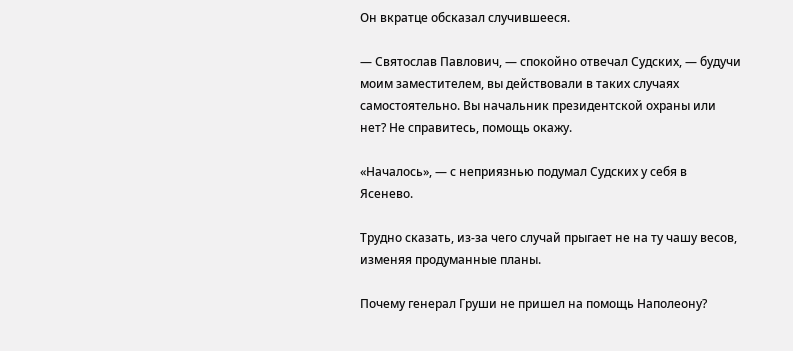Он вкратце обсказал случившееся.

— Святослав Павлович, — спокойно отвечал Судских, — будучи моим заместителем, вы действовали в таких случаях самостоятельно. Вы начальник президентской охраны или нет? Не справитесь, помощь окажу.

«Началось», — с неприязнью подумал Судских у себя в Ясенево.

Трудно сказать, из-за чего случай прыгает не на ту чашу весов, изменяя продуманные планы.

Почему генерал Груши не пришел на помощь Наполеону?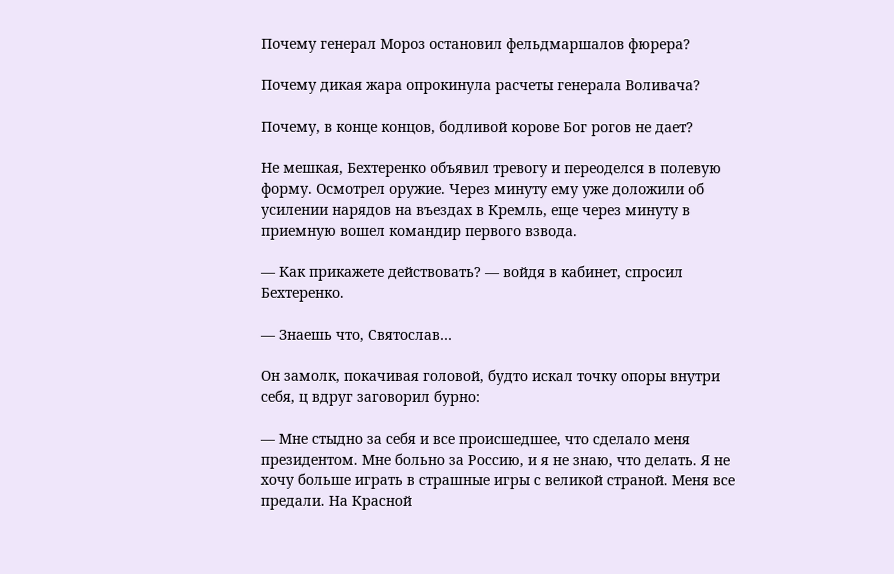Почему генерал Мороз остановил фельдмаршалов фюрера?

Почему дикая жара опрокинула расчеты генерала Воливача?

Почему, в конце концов, бодливой корове Бог рогов не дает?

Не мешкая, Бехтеренко объявил тревогу и переоделся в полевую форму. Осмотрел оружие. Через минуту ему уже доложили об усилении нарядов на въездах в Кремль, еще через минуту в приемную вошел командир первого взвода.

— Как прикажете действовать? — войдя в кабинет, спросил Бехтеренко.

— Знаешь что, Святослав…

Он замолк, покачивая головой, будто искал точку опоры внутри себя, ц вдруг заговорил бурно:

— Мне стыдно за себя и все происшедшее, что сделало меня президентом. Мне больно за Россию, и я не знаю, что делать. Я не хочу больше играть в страшные игры с великой страной. Меня все предали. На Красной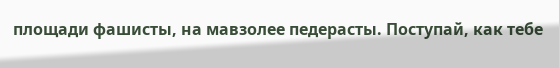площади фашисты, на мавзолее педерасты. Поступай, как тебе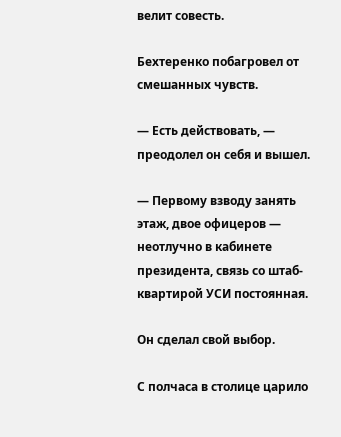велит совесть.

Бехтеренко побагровел от смешанных чувств.

— Есть действовать, — преодолел он себя и вышел.

— Первому взводу занять этаж, двое офицеров — неотлучно в кабинете президента, связь со штаб-квартирой УСИ постоянная.

Он сделал свой выбор.

С полчаса в столице царило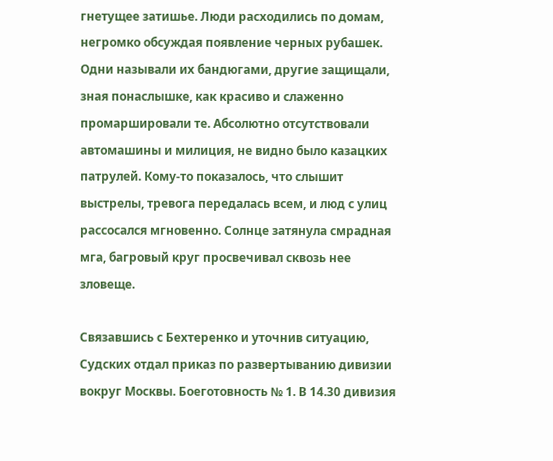гнетущее затишье. Люди расходились по домам, негромко обсуждая появление черных рубашек. Одни называли их бандюгами, другие защищали, зная понаслышке, как красиво и слаженно промаршировали те. Абсолютно отсутствовали автомашины и милиция, не видно было казацких патрулей. Кому-то показалось, что слышит выстрелы, тревога передалась всем, и люд с улиц рассосался мгновенно. Солнце затянула смрадная мга, багровый круг просвечивал сквозь нее зловеще.

Связавшись с Бехтеренко и уточнив ситуацию, Судских отдал приказ по развертыванию дивизии вокруг Москвы. Боеготовность № 1. В 14.30 дивизия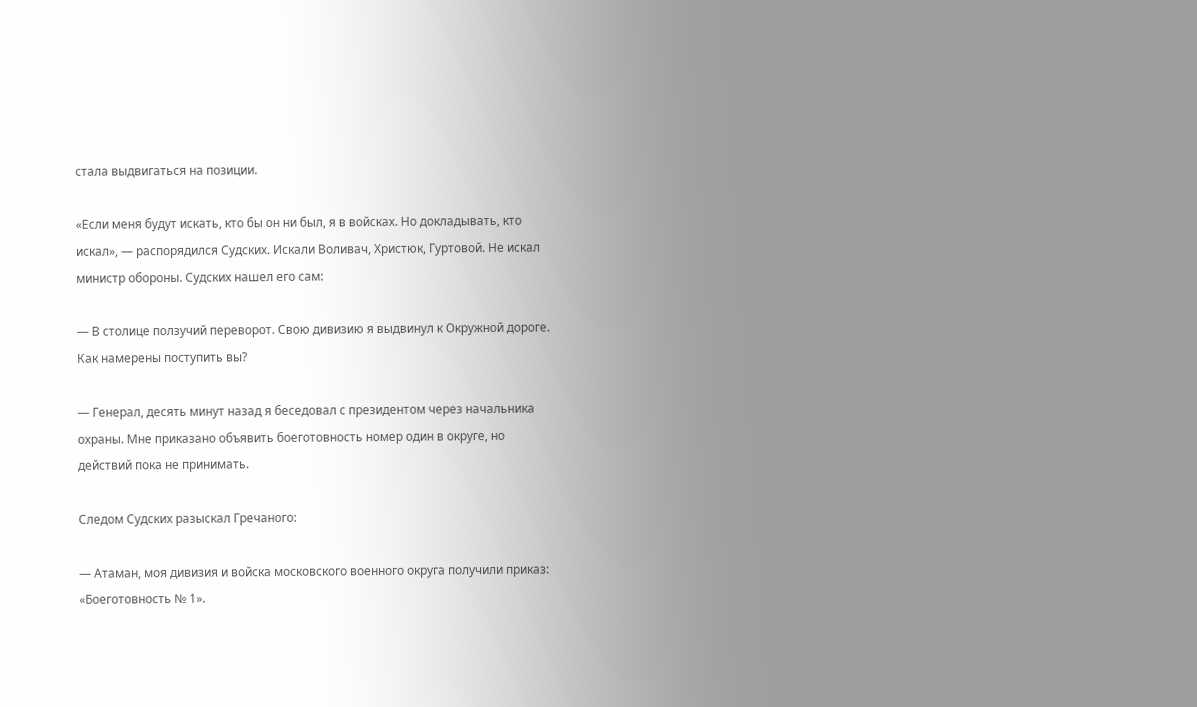стала выдвигаться на позиции.

«Если меня будут искать, кто бы он ни был, я в войсках. Но докладывать, кто искал», — распорядился Судских. Искали Воливач, Христюк, Гуртовой. Не искал министр обороны. Судских нашел его сам:

— В столице ползучий переворот. Свою дивизию я выдвинул к Окружной дороге. Как намерены поступить вы?

— Генерал, десять минут назад я беседовал с президентом через начальника охраны. Мне приказано объявить боеготовность номер один в округе, но действий пока не принимать.

Следом Судских разыскал Гречаного:

— Атаман, моя дивизия и войска московского военного округа получили приказ: «Боеготовность № 1».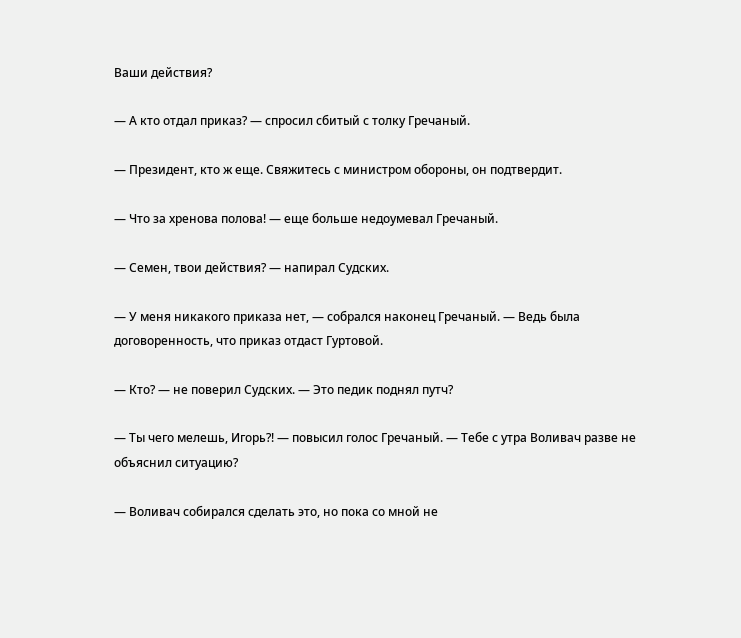Ваши действия?

— А кто отдал приказ? — спросил сбитый с толку Гречаный.

— Президент, кто ж еще. Свяжитесь с министром обороны, он подтвердит.

— Что за хренова полова! — еще больше недоумевал Гречаный.

— Семен, твои действия? — напирал Судских.

— У меня никакого приказа нет, — собрался наконец Гречаный. — Ведь была договоренность, что приказ отдаст Гуртовой.

— Кто? — не поверил Судских. — Это педик поднял путч?

— Ты чего мелешь, Игорь?! — повысил голос Гречаный. — Тебе с утра Воливач разве не объяснил ситуацию?

— Воливач собирался сделать это, но пока со мной не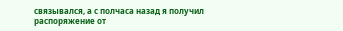связывался, а с полчаса назад я получил распоряжение от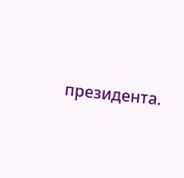президента.